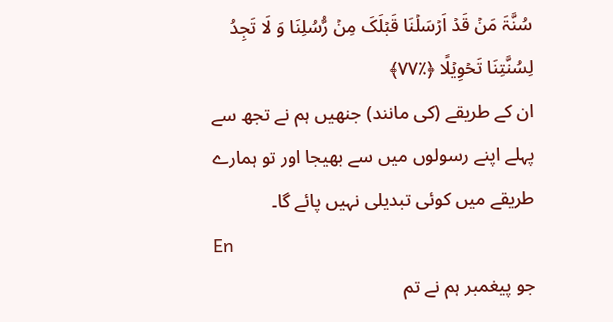سُنَّۃَ مَنۡ قَدۡ اَرۡسَلۡنَا قَبۡلَکَ مِنۡ رُّسُلِنَا وَ لَا تَجِدُ لِسُنَّتِنَا تَحۡوِیۡلًا ﴿٪۷۷﴾
ان کے طریقے (کی مانند) جنھیں ہم نے تجھ سے پہلے اپنے رسولوں میں سے بھیجا اور تو ہمارے طریقے میں کوئی تبدیلی نہیں پائے گا۔
En
جو پیغمبر ہم نے تم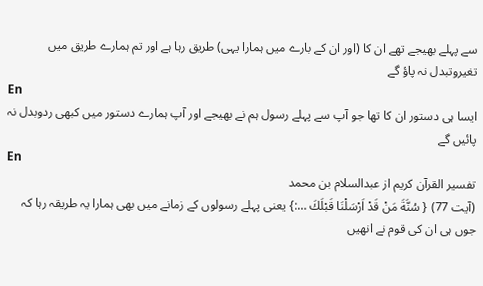سے پہلے بھیجے تھے ان کا (اور ان کے بارے میں ہمارا یہی) طریق رہا ہے اور تم ہمارے طریق میں تغیروتبدل نہ پاؤ گے
En
ایسا ہی دستور ان کا تھا جو آپ سے پہلے رسول ہم نے بھیجے اور آپ ہمارے دستور میں کبھی ردوبدل نہ پائیں گے
En
تفسیر القرآن کریم از عبدالسلام بن محمد
(آیت 77) { سُنَّةَ مَنْ قَدْ اَرْسَلْنَا قَبْلَكَ …:} یعنی پہلے رسولوں کے زمانے میں بھی ہمارا یہ طریقہ رہا کہ جوں ہی ان کی قوم نے انھیں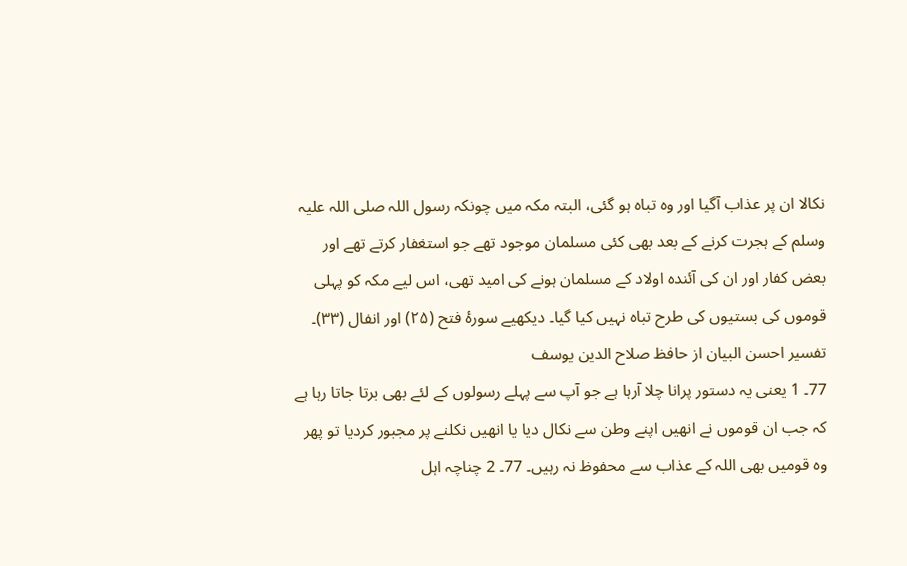نکالا ان پر عذاب آگیا اور وہ تباہ ہو گئی، البتہ مکہ میں چونکہ رسول اللہ صلی اللہ علیہ وسلم کے ہجرت کرنے کے بعد بھی کئی مسلمان موجود تھے جو استغفار کرتے تھے اور بعض کفار اور ان کی آئندہ اولاد کے مسلمان ہونے کی امید تھی، اس لیے مکہ کو پہلی قوموں کی بستیوں کی طرح تباہ نہیں کیا گیا۔ دیکھیے سورۂ فتح (۲۵) اور انفال (۳۳)۔
تفسیر احسن البیان از حافظ صلاح الدین یوسف
77۔ 1 یعنی یہ دستور پرانا چلا آرہا ہے جو آپ سے پہلے رسولوں کے لئے بھی برتا جاتا رہا ہے کہ جب ان قوموں نے انھیں اپنے وطن سے نکال دیا یا انھیں نکلنے پر مجبور کردیا تو پھر وہ قومیں بھی اللہ کے عذاب سے محفوظ نہ رہیں۔ 77۔ 2 چناچہ اہل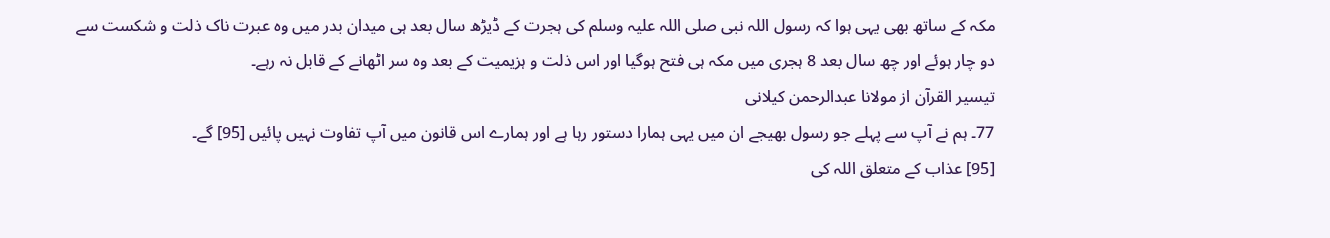مکہ کے ساتھ بھی یہی ہوا کہ رسول اللہ نبی صلی اللہ علیہ وسلم کی ہجرت کے ڈیڑھ سال بعد ہی میدان بدر میں وہ عبرت ناک ذلت و شکست سے دو چار ہوئے اور چھ سال بعد 8 ہجری میں مکہ ہی فتح ہوگیا اور اس ذلت و ہزیمیت کے بعد وہ سر اٹھانے کے قابل نہ رہے۔
تيسير القرآن از مولانا عبدالرحمن کیلانی
77۔ ہم نے آپ سے پہلے جو رسول بھیجے ان میں یہی ہمارا دستور رہا ہے اور ہمارے اس قانون میں آپ تفاوت نہیں پائیں [95] گے۔
[95] عذاب کے متعلق اللہ کی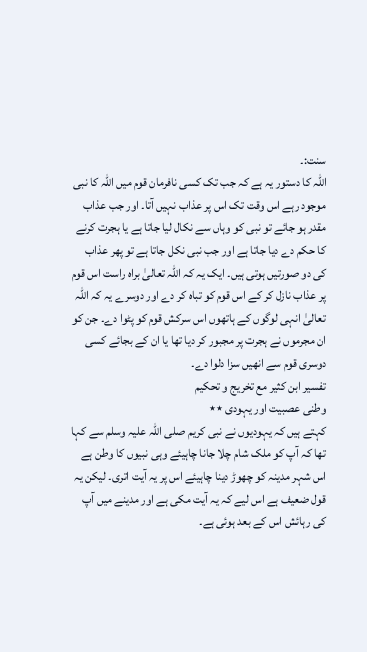سنت:۔
اللہ کا دستور یہ ہے کہ جب تک کسی نافرمان قوم میں اللہ کا نبی موجود رہے اس وقت تک اس پر عذاب نہیں آتا۔ اور جب عذاب مقدر ہو جائے تو نبی کو وہاں سے نکال لیا جاتا ہے یا ہجرت کرنے کا حکم دے دیا جاتا ہے اور جب نبی نکل جاتا ہے تو پھر عذاب کی دو صورتیں ہوتی ہیں۔ ایک یہ کہ اللہ تعالیٰ براہ راست اس قوم پر عذاب نازل کر کے اس قوم کو تباہ کر دے اور دوسرے یہ کہ اللہ تعالیٰ انہی لوگوں کے ہاتھوں اس سرکش قوم کو پٹوا دے۔ جن کو ان مجرموں نے ہجرت پر مجبور کر دیا تھا یا ان کے بجائے کسی دوسری قوم سے انھیں سزا دلوا دے۔
تفسیر ابن کثیر مع تخریج و تحکیم
وطنی عصبیت اور یہودی ٭٭
کہتے ہیں کہ یہودیوں نے نبی کریم صلی اللہ علیہ وسلم سے کہا تھا کہ آپ کو ملک شام چلا جانا چاہیئے وہی نبیوں کا وطن ہے اس شہر مدینہ کو چھوڑ دینا چاہیئے اس پر یہ آیت اتری۔ لیکن یہ قول ضعیف ہے اس لیے کہ یہ آیت مکی ہے اور مدینے میں آپ کی رہائش اس کے بعد ہوئی ہے۔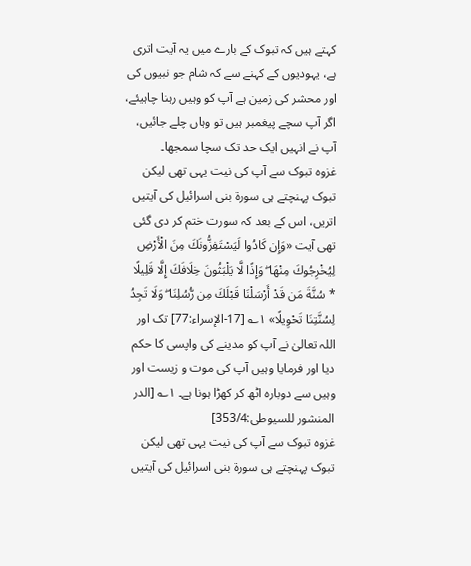کہتے ہیں کہ تبوک کے بارے میں یہ آیت اتری ہے، یہودیوں کے کہنے سے کہ شام جو نبیوں کی اور محشر کی زمین ہے آپ کو وہیں رہنا چاہیئے، اگر آپ سچے پیغمبر ہیں تو وہاں چلے جائیں، آپ نے انہیں ایک حد تک سچا سمجھا۔
غزوہ تبوک سے آپ کی نیت یہی تھی لیکن تبوک پہنچتے ہی سورۃ بنی اسرائیل کی آیتیں اتریں، اس کے بعد کہ سورت ختم کر دی گئی تھی آیت «وَإِن كَادُوا لَيَسْتَفِزُّونَكَ مِنَ الْأَرْضِ لِيُخْرِجُوكَ مِنْهَا ۖ وَإِذًا لَّا يَلْبَثُونَ خِلَافَكَ إِلَّا قَلِيلًا * سُنَّةَ مَن قَدْ أَرْسَلْنَا قَبْلَكَ مِن رُّسُلِنَا ۖ وَلَا تَجِدُ لِسُنَّتِنَا تَحْوِيلًا» ۱؎ [17-الإسراء:77] تک اور اللہ تعالیٰ نے آپ کو مدینے کی واپسی کا حکم دیا اور فرمایا وہیں آپ کی موت و زیست اور وہیں سے دوبارہ اٹھ کر کھڑا ہونا ہے۔ ۱؎ [الدر المنشور للسیوطی:353/4]
غزوہ تبوک سے آپ کی نیت یہی تھی لیکن تبوک پہنچتے ہی سورۃ بنی اسرائیل کی آیتیں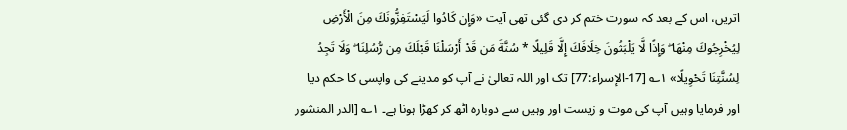اتریں، اس کے بعد کہ سورت ختم کر دی گئی تھی آیت «وَإِن كَادُوا لَيَسْتَفِزُّونَكَ مِنَ الْأَرْضِ لِيُخْرِجُوكَ مِنْهَا ۖ وَإِذًا لَّا يَلْبَثُونَ خِلَافَكَ إِلَّا قَلِيلًا * سُنَّةَ مَن قَدْ أَرْسَلْنَا قَبْلَكَ مِن رُّسُلِنَا ۖ وَلَا تَجِدُ لِسُنَّتِنَا تَحْوِيلًا» ۱؎ [17-الإسراء:77] تک اور اللہ تعالیٰ نے آپ کو مدینے کی واپسی کا حکم دیا اور فرمایا وہیں آپ کی موت و زیست اور وہیں سے دوبارہ اٹھ کر کھڑا ہونا ہے۔ ۱؎ [الدر المنشور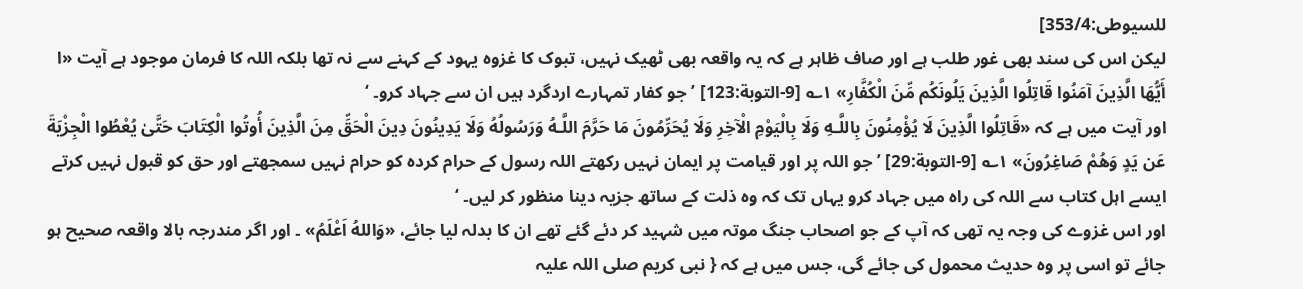للسیوطی:353/4]
لیکن اس کی سند بھی غور طلب ہے اور صاف ظاہر ہے کہ یہ واقعہ بھی ٹھیک نہیں، تبوک کا غزوہ یہود کے کہنے سے نہ تھا بلکہ اللہ کا فرمان موجود ہے آیت «ا أَيُّهَا الَّذِينَ آمَنُوا قَاتِلُوا الَّذِينَ يَلُونَكُم مِّنَ الْكُفَّارِ» ۱؎ [9-التوبة:123] ’ جو کفار تمہارے اردگرد ہیں ان سے جہاد کرو۔ ‘
اور آیت میں ہے کہ «قَاتِلُوا الَّذِينَ لَا يُؤْمِنُونَ بِاللَّـهِ وَلَا بِالْيَوْمِ الْآخِرِ وَلَا يُحَرِّمُونَ مَا حَرَّمَ اللَّـهُ وَرَسُولُهُ وَلَا يَدِينُونَ دِينَ الْحَقِّ مِنَ الَّذِينَ أُوتُوا الْكِتَابَ حَتَّىٰ يُعْطُوا الْجِزْيَةَ عَن يَدٍ وَهُمْ صَاغِرُونَ» ۱؎ [9-التوبة:29] ’ جو اللہ پر اور قیامت پر ایمان نہیں رکھتے اللہ رسول کے حرام کردہ کو حرام نہیں سمجھتے اور حق کو قبول نہیں کرتے ایسے اہل کتاب سے اللہ کی راہ میں جہاد کرو یہاں تک کہ وہ ذلت کے ساتھ جزیہ دینا منظور کر لیں۔ ‘
اور اس غزوے کی وجہ یہ تھی کہ آپ کے جو اصحاب جنگ موتہ میں شہید کر دئے گئے تھے ان کا بدلہ لیا جائے، «وَاللهُ اَعْلَمُ» ۔ اور اگر مندرجہ بالا واقعہ صحیح ہو جائے تو اسی پر وہ حدیث محمول کی جائے گی، جس میں ہے کہ { نبی کریم صلی اللہ علیہ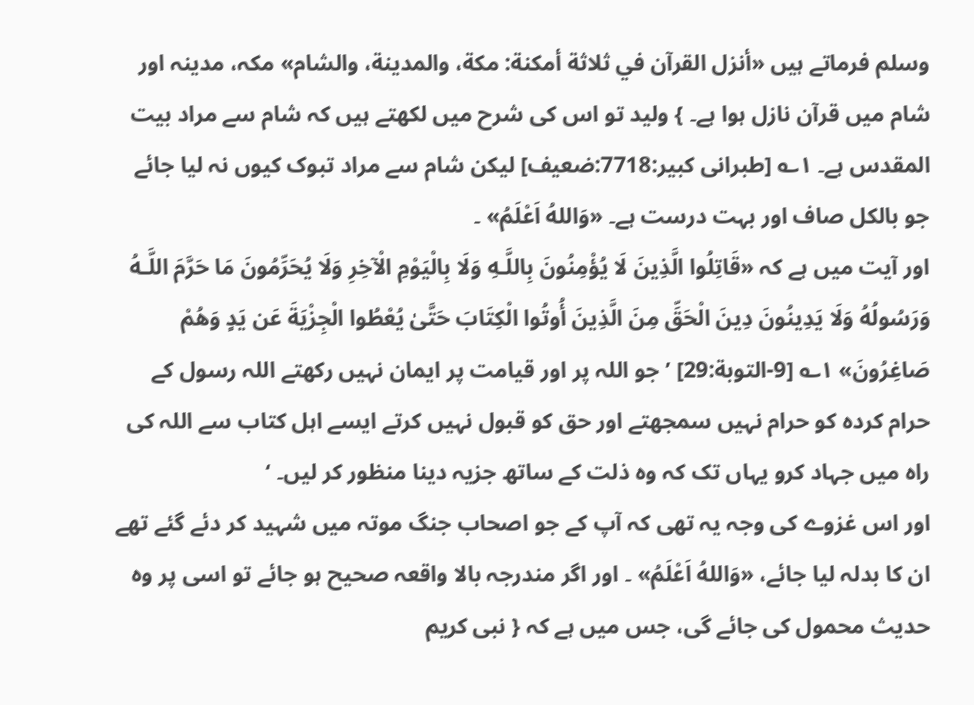وسلم فرماتے ہیں «أنزل القرآن في ثلاثة أمكنة: مكة، والمدينة، والشام» مکہ، مدینہ اور شام میں قرآن نازل ہوا ہے۔ } ولید تو اس کی شرح میں لکھتے ہیں کہ شام سے مراد بیت المقدس ہے۔ ۱؎ [طبرانی کبیر:7718:ضعیف] لیکن شام سے مراد تبوک کیوں نہ لیا جائے جو بالکل صاف اور بہت درست ہے۔ «وَاللهُ اَعْلَمُ» ۔
اور آیت میں ہے کہ «قَاتِلُوا الَّذِينَ لَا يُؤْمِنُونَ بِاللَّـهِ وَلَا بِالْيَوْمِ الْآخِرِ وَلَا يُحَرِّمُونَ مَا حَرَّمَ اللَّـهُ وَرَسُولُهُ وَلَا يَدِينُونَ دِينَ الْحَقِّ مِنَ الَّذِينَ أُوتُوا الْكِتَابَ حَتَّىٰ يُعْطُوا الْجِزْيَةَ عَن يَدٍ وَهُمْ صَاغِرُونَ» ۱؎ [9-التوبة:29] ’ جو اللہ پر اور قیامت پر ایمان نہیں رکھتے اللہ رسول کے حرام کردہ کو حرام نہیں سمجھتے اور حق کو قبول نہیں کرتے ایسے اہل کتاب سے اللہ کی راہ میں جہاد کرو یہاں تک کہ وہ ذلت کے ساتھ جزیہ دینا منظور کر لیں۔ ‘
اور اس غزوے کی وجہ یہ تھی کہ آپ کے جو اصحاب جنگ موتہ میں شہید کر دئے گئے تھے ان کا بدلہ لیا جائے، «وَاللهُ اَعْلَمُ» ۔ اور اگر مندرجہ بالا واقعہ صحیح ہو جائے تو اسی پر وہ حدیث محمول کی جائے گی، جس میں ہے کہ { نبی کریم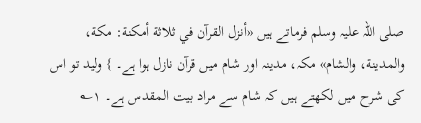صلی اللہ علیہ وسلم فرماتے ہیں «أنزل القرآن في ثلاثة أمكنة: مكة، والمدينة، والشام» مکہ، مدینہ اور شام میں قرآن نازل ہوا ہے۔ } ولید تو اس کی شرح میں لکھتے ہیں کہ شام سے مراد بیت المقدس ہے۔ ۱؎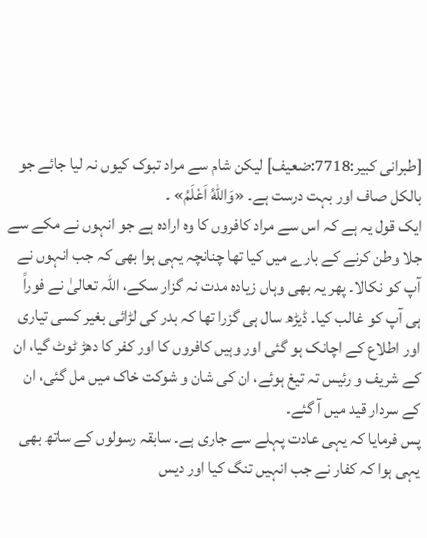[طبرانی کبیر:7718:ضعیف] لیکن شام سے مراد تبوک کیوں نہ لیا جائے جو بالکل صاف اور بہت درست ہے۔ «وَاللهُ اَعْلَمُ» ۔
ایک قول یہ ہے کہ اس سے مراد کافروں کا وہ ارادہ ہے جو انہوں نے مکے سے جلا وطن کرنے کے بارے میں کیا تھا چنانچہ یہی ہوا بھی کہ جب انہوں نے آپ کو نکالا۔ پھر یہ بھی وہاں زیادہ مدت نہ گزار سکے، اللہ تعالیٰ نے فوراً ہی آپ کو غالب کیا۔ ڈیڑھ سال ہی گزرا تھا کہ بدر کی لڑائی بغیر کسی تیاری اور اطلاع کے اچانک ہو گئی اور وہیں کافروں کا اور کفر کا دھڑ ٹوٹ گیا، ان کے شریف و رئیس تہ تیغ ہوئے، ان کی شان و شوکت خاک میں مل گئی، ان کے سردار قید میں آ گئے۔
پس فرمایا کہ یہی عادت پہلے سے جاری ہے۔ سابقہ رسولوں کے ساتھ بھی یہی ہوا کہ کفار نے جب انہیں تنگ کیا اور دیس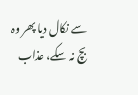سے نکال دیا پھر وہ بچ نہ سکے، عذاب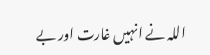اللہ نے انہیں غارت اور بے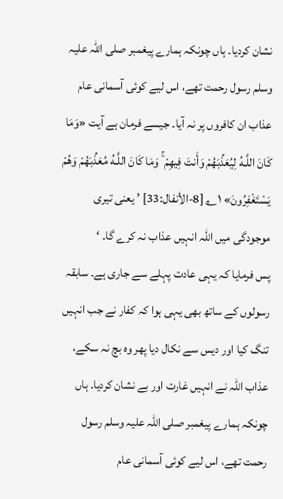نشان کردیا۔ ہاں چونکہ ہمارے پیغمبر صلی اللہ علیہ وسلم رسول رحمت تھے، اس لیے کوئی آسمانی عام عذاب ان کافروں پر نہ آیا۔ جیسے فرمان ہے آیت «وَمَا كَانَ اللَّـهُ لِيُعَذِّبَهُمْ وَأَنتَ فِيهِمْ ۚ وَمَا كَانَ اللَّـهُ مُعَذِّبَهُمْ وَهُمْ يَسْتَغْفِرُونَ» ۱؎ [8-الأنفال:33] ’ یعنی تیری موجودگی میں اللہ انہیں عذاب نہ کرے گا۔ ‘
پس فرمایا کہ یہی عادت پہلے سے جاری ہے۔ سابقہ رسولوں کے ساتھ بھی یہی ہوا کہ کفار نے جب انہیں تنگ کیا اور دیس سے نکال دیا پھر وہ بچ نہ سکے، عذاب اللہ نے انہیں غارت اور بے نشان کردیا۔ ہاں چونکہ ہمارے پیغمبر صلی اللہ علیہ وسلم رسول رحمت تھے، اس لیے کوئی آسمانی عام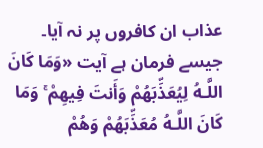عذاب ان کافروں پر نہ آیا۔ جیسے فرمان ہے آیت «وَمَا كَانَ اللَّـهُ لِيُعَذِّبَهُمْ وَأَنتَ فِيهِمْ ۚ وَمَا كَانَ اللَّـهُ مُعَذِّبَهُمْ وَهُمْ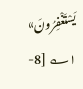يَسْتَغْفِرُونَ» ۱؎ [8-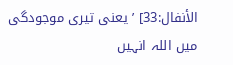الأنفال:33] ’ یعنی تیری موجودگی میں اللہ انہیں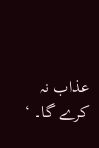عذاب نہ کرے گا۔ ‘